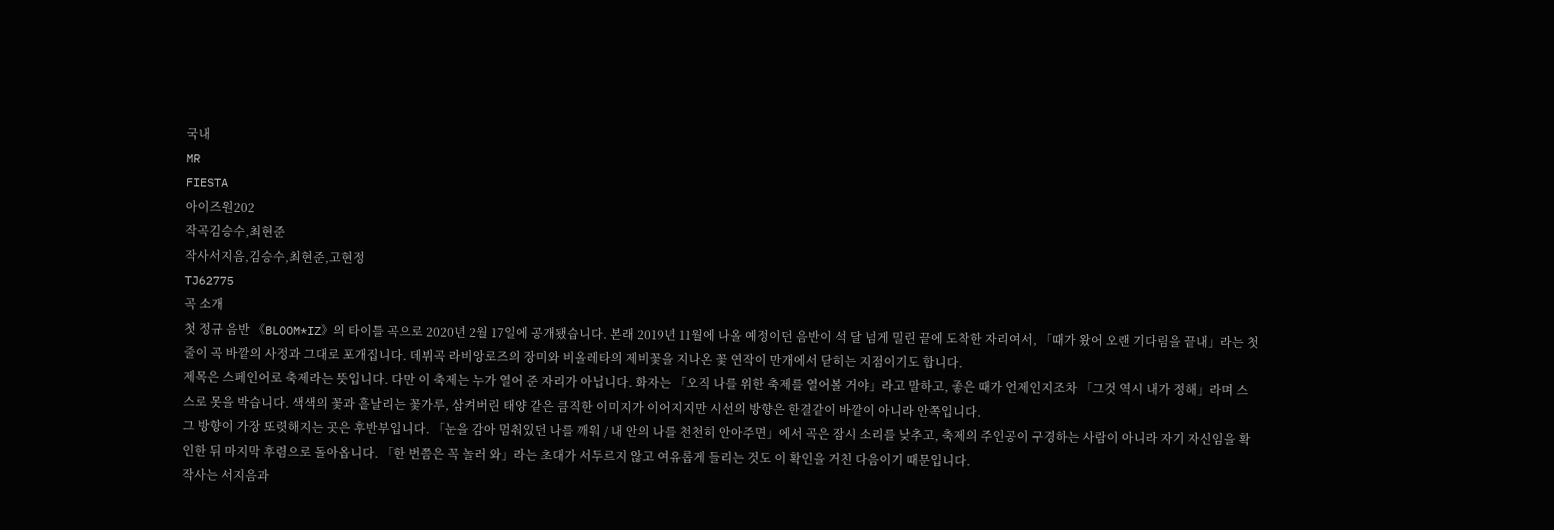국내
MR
FIESTA
아이즈원202
작곡김승수,최현준
작사서지음,김승수,최현준,고현정
TJ62775
곡 소개
첫 정규 음반 《BLOOM*IZ》의 타이틀 곡으로 2020년 2월 17일에 공개됐습니다. 본래 2019년 11월에 나올 예정이던 음반이 석 달 넘게 밀린 끝에 도착한 자리여서, 「때가 왔어 오랜 기다림을 끝내」라는 첫 줄이 곡 바깥의 사정과 그대로 포개집니다. 데뷔곡 라비앙로즈의 장미와 비올레타의 제비꽃을 지나온 꽃 연작이 만개에서 닫히는 지점이기도 합니다.
제목은 스페인어로 축제라는 뜻입니다. 다만 이 축제는 누가 열어 준 자리가 아닙니다. 화자는 「오직 나를 위한 축제를 열어볼 거야」라고 말하고, 좋은 때가 언제인지조차 「그것 역시 내가 정해」라며 스스로 못을 박습니다. 색색의 꽃과 흩날리는 꽃가루, 삼켜버린 태양 같은 큼직한 이미지가 이어지지만 시선의 방향은 한결같이 바깥이 아니라 안쪽입니다.
그 방향이 가장 또렷해지는 곳은 후반부입니다. 「눈을 감아 멈춰있던 나를 깨워 / 내 안의 나를 천천히 안아주면」에서 곡은 잠시 소리를 낮추고, 축제의 주인공이 구경하는 사람이 아니라 자기 자신임을 확인한 뒤 마지막 후렴으로 돌아옵니다. 「한 번쯤은 꼭 놀러 와」라는 초대가 서두르지 않고 여유롭게 들리는 것도 이 확인을 거친 다음이기 때문입니다.
작사는 서지음과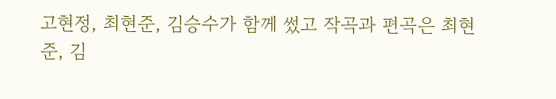고현정, 최현준, 김승수가 함께 썼고 작곡과 편곡은 최현준, 김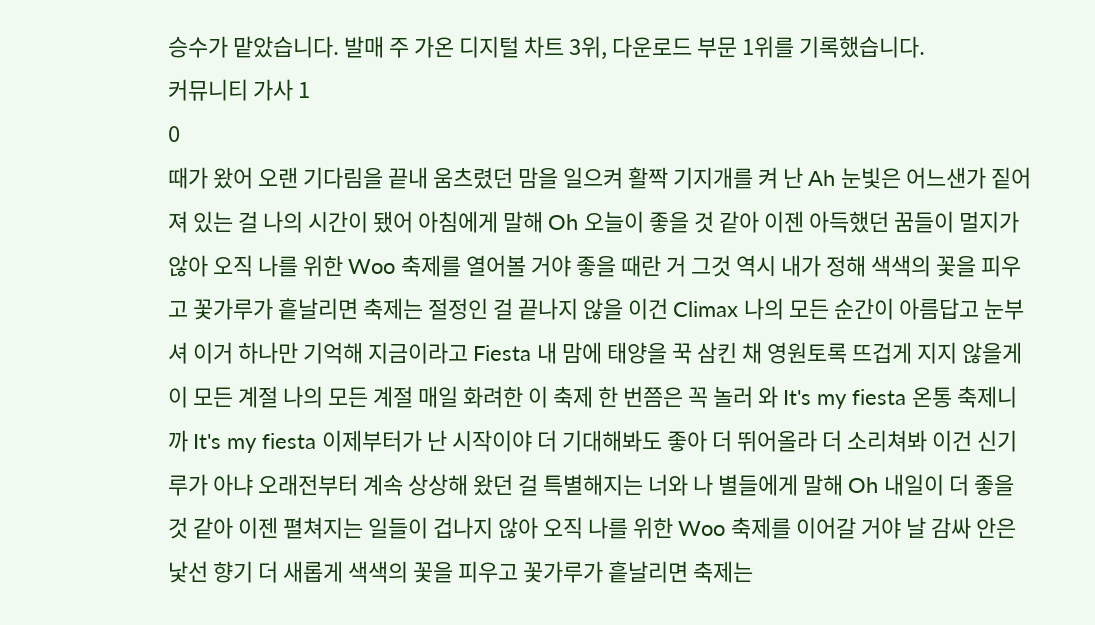승수가 맡았습니다. 발매 주 가온 디지털 차트 3위, 다운로드 부문 1위를 기록했습니다.
커뮤니티 가사 1
0
때가 왔어 오랜 기다림을 끝내 움츠렸던 맘을 일으켜 활짝 기지개를 켜 난 Ah 눈빛은 어느샌가 짙어져 있는 걸 나의 시간이 됐어 아침에게 말해 Oh 오늘이 좋을 것 같아 이젠 아득했던 꿈들이 멀지가 않아 오직 나를 위한 Woo 축제를 열어볼 거야 좋을 때란 거 그것 역시 내가 정해 색색의 꽃을 피우고 꽃가루가 흩날리면 축제는 절정인 걸 끝나지 않을 이건 Climax 나의 모든 순간이 아름답고 눈부셔 이거 하나만 기억해 지금이라고 Fiesta 내 맘에 태양을 꾹 삼킨 채 영원토록 뜨겁게 지지 않을게 이 모든 계절 나의 모든 계절 매일 화려한 이 축제 한 번쯤은 꼭 놀러 와 It's my fiesta 온통 축제니까 It's my fiesta 이제부터가 난 시작이야 더 기대해봐도 좋아 더 뛰어올라 더 소리쳐봐 이건 신기루가 아냐 오래전부터 계속 상상해 왔던 걸 특별해지는 너와 나 별들에게 말해 Oh 내일이 더 좋을 것 같아 이젠 펼쳐지는 일들이 겁나지 않아 오직 나를 위한 Woo 축제를 이어갈 거야 날 감싸 안은 낯선 향기 더 새롭게 색색의 꽃을 피우고 꽃가루가 흩날리면 축제는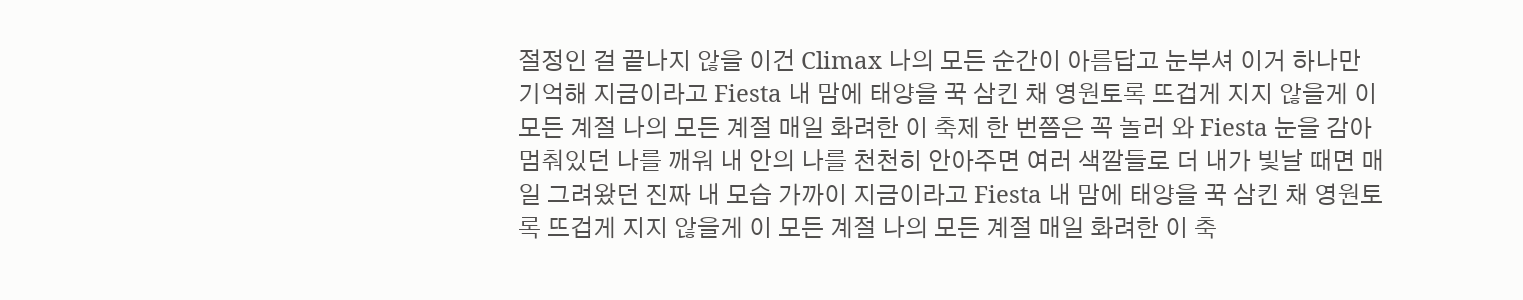절정인 걸 끝나지 않을 이건 Climax 나의 모든 순간이 아름답고 눈부셔 이거 하나만 기억해 지금이라고 Fiesta 내 맘에 태양을 꾹 삼킨 채 영원토록 뜨겁게 지지 않을게 이 모든 계절 나의 모든 계절 매일 화려한 이 축제 한 번쯤은 꼭 놀러 와 Fiesta 눈을 감아 멈춰있던 나를 깨워 내 안의 나를 천천히 안아주면 여러 색깔들로 더 내가 빛날 때면 매일 그려왔던 진짜 내 모습 가까이 지금이라고 Fiesta 내 맘에 태양을 꾹 삼킨 채 영원토록 뜨겁게 지지 않을게 이 모든 계절 나의 모든 계절 매일 화려한 이 축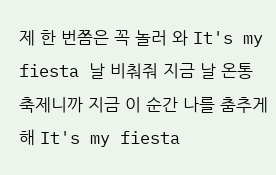제 한 번쯤은 꼭 놀러 와 It's my fiesta 날 비춰줘 지금 날 온통 축제니까 지금 이 순간 나를 춤추게 해 It's my fiesta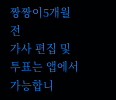짱짱이5개월 전
가사 편집 및 투표는 앱에서 가능합니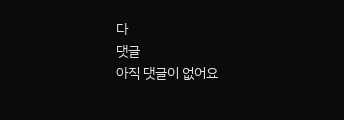다
댓글
아직 댓글이 없어요